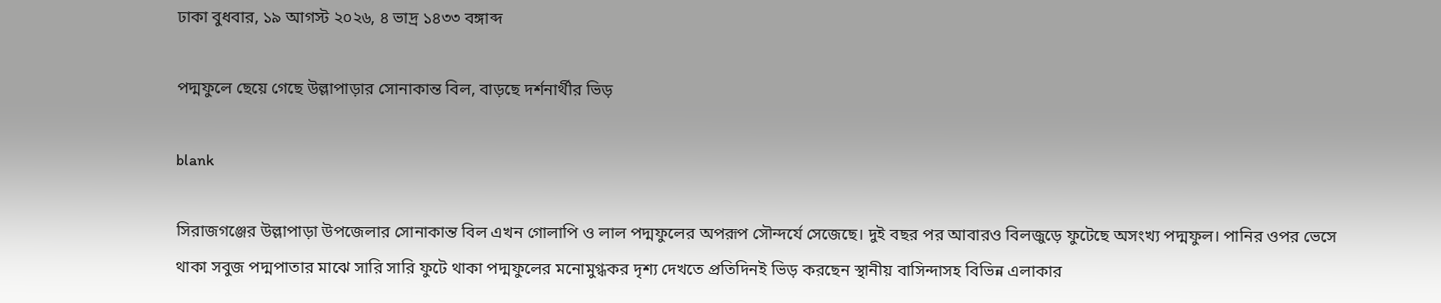ঢাকা বুধবার, ১৯ আগস্ট ২০২৬, ৪ ভাদ্র ১৪৩৩ বঙ্গাব্দ

পদ্মফুলে ছেয়ে গেছে উল্লাপাড়ার সোনাকান্ত বিল, বাড়ছে দর্শনার্থীর ভিড়

blank

সিরাজগঞ্জের উল্লাপাড়া উপজেলার সোনাকান্ত বিল এখন গোলাপি ও লাল পদ্মফুলের অপরূপ সৌন্দর্যে সেজেছে। দুই বছর পর আবারও বিলজুড়ে ফুটেছে অসংখ্য পদ্মফুল। পানির ওপর ভেসে থাকা সবুজ পদ্মপাতার মাঝে সারি সারি ফুটে থাকা পদ্মফুলের মনোমুগ্ধকর দৃশ্য দেখতে প্রতিদিনই ভিড় করছেন স্থানীয় বাসিন্দাসহ বিভিন্ন এলাকার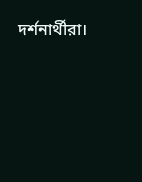দর্শনার্থীরা।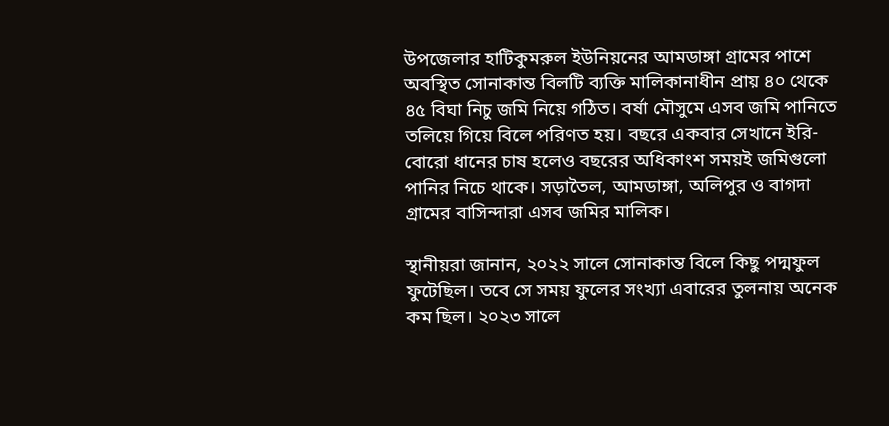উপজেলার হাটিকুমরুল ইউনিয়নের আমডাঙ্গা গ্রামের পাশে অবস্থিত সোনাকান্ত বিলটি ব্যক্তি মালিকানাধীন প্রায় ৪০ থেকে ৪৫ বিঘা নিচু জমি নিয়ে গঠিত। বর্ষা মৌসুমে এসব জমি পানিতে তলিয়ে গিয়ে বিলে পরিণত হয়। বছরে একবার সেখানে ইরি-বোরো ধানের চাষ হলেও বছরের অধিকাংশ সময়ই জমিগুলো পানির নিচে থাকে। সড়াতৈল, আমডাঙ্গা, অলিপুর ও বাগদা গ্রামের বাসিন্দারা এসব জমির মালিক।

স্থানীয়রা জানান, ২০২২ সালে সোনাকান্ত বিলে কিছু পদ্মফুল ফুটেছিল। তবে সে সময় ফুলের সংখ্যা এবারের তুলনায় অনেক কম ছিল। ২০২৩ সালে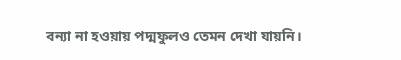বন্যা না হওয়ায় পদ্মফুলও তেমন দেখা যায়নি।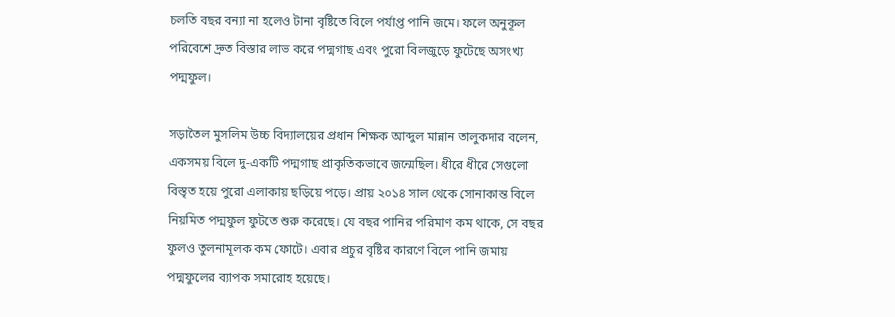চলতি বছর বন্যা না হলেও টানা বৃষ্টিতে বিলে পর্যাপ্ত পানি জমে। ফলে অনুকূল পরিবেশে দ্রুত বিস্তার লাভ করে পদ্মগাছ এবং পুরো বিলজুড়ে ফুটেছে অসংখ্য পদ্মফুল।

সড়াতৈল মুসলিম উচ্চ বিদ্যালয়ের প্রধান শিক্ষক আব্দুল মান্নান তালুকদার বলেন, একসময় বিলে দু-একটি পদ্মগাছ প্রাকৃতিকভাবে জন্মেছিল। ধীরে ধীরে সেগুলো বিস্তৃত হয়ে পুরো এলাকায় ছড়িয়ে পড়ে। প্রায় ২০১৪ সাল থেকে সোনাকান্ত বিলে নিয়মিত পদ্মফুল ফুটতে শুরু করেছে। যে বছর পানির পরিমাণ কম থাকে, সে বছর ফুলও তুলনামূলক কম ফোটে। এবার প্রচুর বৃষ্টির কারণে বিলে পানি জমায় পদ্মফুলের ব্যাপক সমারোহ হয়েছে।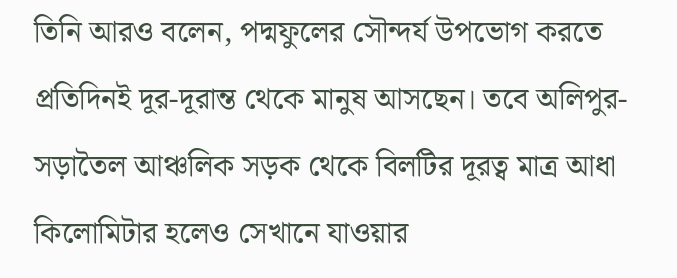তিনি আরও বলেন, পদ্মফুলের সৌন্দর্য উপভোগ করতে প্রতিদিনই দূর-দূরান্ত থেকে মানুষ আসছেন। তবে অলিপুর-সড়াতৈল আঞ্চলিক সড়ক থেকে বিলটির দূরত্ব মাত্র আধা কিলোমিটার হলেও সেখানে যাওয়ার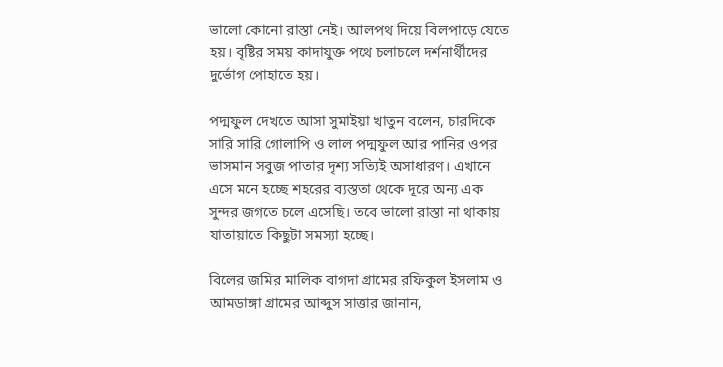ভালো কোনো রাস্তা নেই। আলপথ দিয়ে বিলপাড়ে যেতে হয়। বৃষ্টির সময় কাদাযুক্ত পথে চলাচলে দর্শনার্থীদের দুর্ভোগ পোহাতে হয়।

পদ্মফুল দেখতে আসা সুমাইয়া খাতুন বলেন, চারদিকে সারি সারি গোলাপি ও লাল পদ্মফুল আর পানির ওপর ভাসমান সবুজ পাতার দৃশ্য সত্যিই অসাধারণ। এখানে এসে মনে হচ্ছে শহরের ব্যস্ততা থেকে দূরে অন্য এক সুন্দর জগতে চলে এসেছি। তবে ভালো রাস্তা না থাকায় যাতায়াতে কিছুটা সমস্যা হচ্ছে।

বিলের জমির মালিক বাগদা গ্রামের রফিকুল ইসলাম ও আমডাঙ্গা গ্রামের আব্দুস সাত্তার জানান,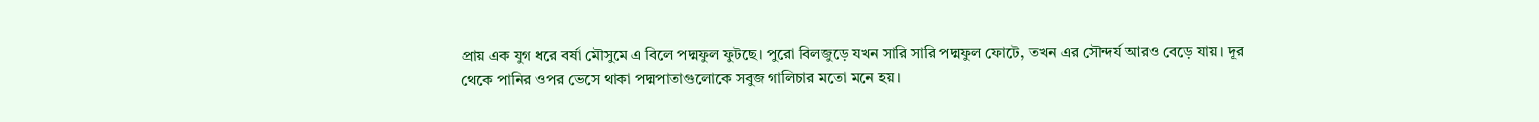প্রায় এক যুগ ধরে বর্ষা মৌসুমে এ বিলে পদ্মফুল ফুটছে। পুরো বিলজুড়ে যখন সারি সারি পদ্মফুল ফোটে, তখন এর সৌন্দর্য আরও বেড়ে যায়। দূর থেকে পানির ওপর ভেসে থাকা পদ্মপাতাগুলোকে সবুজ গালিচার মতো মনে হয়।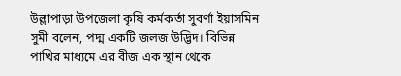উল্লাপাড়া উপজেলা কৃষি কর্মকর্তা সুবর্ণা ইয়াসমিন সুমী বলেন, পদ্ম একটি জলজ উদ্ভিদ। বিভিন্ন পাখির মাধ্যমে এর বীজ এক স্থান থেকে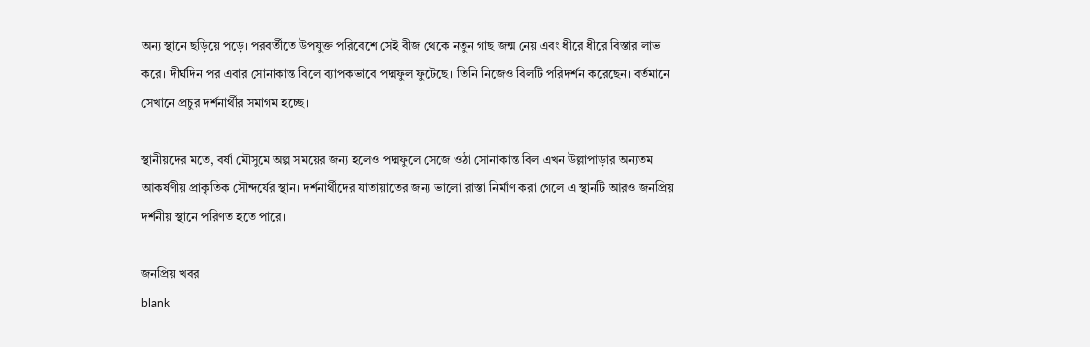অন্য স্থানে ছড়িয়ে পড়ে। পরবর্তীতে উপযুক্ত পরিবেশে সেই বীজ থেকে নতুন গাছ জন্ম নেয় এবং ধীরে ধীরে বিস্তার লাভ করে। দীর্ঘদিন পর এবার সোনাকান্ত বিলে ব্যাপকভাবে পদ্মফুল ফুটেছে। তিনি নিজেও বিলটি পরিদর্শন করেছেন। বর্তমানে সেখানে প্রচুর দর্শনার্থীর সমাগম হচ্ছে।

স্থানীয়দের মতে, বর্ষা মৌসুমে অল্প সময়ের জন্য হলেও পদ্মফুলে সেজে ওঠা সোনাকান্ত বিল এখন উল্লাপাড়ার অন্যতম আকর্ষণীয় প্রাকৃতিক সৌন্দর্যের স্থান। দর্শনার্থীদের যাতায়াতের জন্য ভালো রাস্তা নির্মাণ করা গেলে এ স্থানটি আরও জনপ্রিয় দর্শনীয় স্থানে পরিণত হতে পারে।

জনপ্রিয় খবর
blank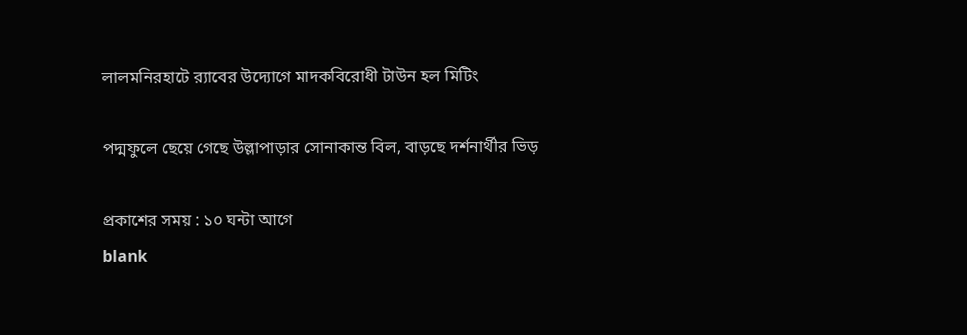লালমনিরহাটে র‍্যাবের উদ্যোগে মাদকবিরোধী টাউন হল মিটিং

পদ্মফুলে ছেয়ে গেছে উল্লাপাড়ার সোনাকান্ত বিল, বাড়ছে দর্শনার্থীর ভিড়

প্রকাশের সময় : ১০ ঘন্টা আগে
blank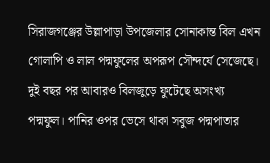সিরাজগঞ্জের উল্লাপাড়া উপজেলার সোনাকান্ত বিল এখন গোলাপি ও লাল পদ্মফুলের অপরূপ সৌন্দর্যে সেজেছে। দুই বছর পর আবারও বিলজুড়ে ফুটেছে অসংখ্য পদ্মফুল। পানির ওপর ভেসে থাকা সবুজ পদ্মপাতার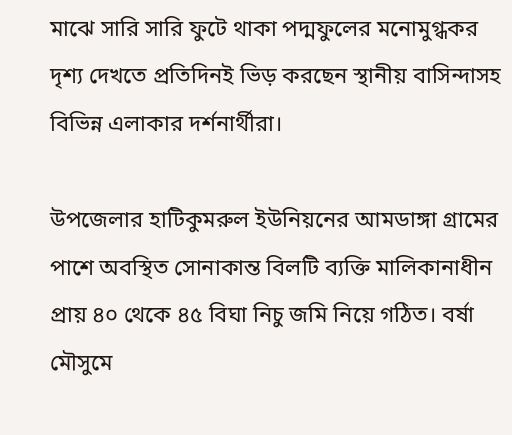মাঝে সারি সারি ফুটে থাকা পদ্মফুলের মনোমুগ্ধকর দৃশ্য দেখতে প্রতিদিনই ভিড় করছেন স্থানীয় বাসিন্দাসহ বিভিন্ন এলাকার দর্শনার্থীরা।

উপজেলার হাটিকুমরুল ইউনিয়নের আমডাঙ্গা গ্রামের পাশে অবস্থিত সোনাকান্ত বিলটি ব্যক্তি মালিকানাধীন প্রায় ৪০ থেকে ৪৫ বিঘা নিচু জমি নিয়ে গঠিত। বর্ষা মৌসুমে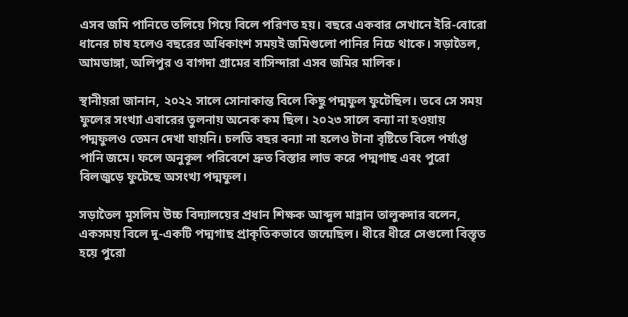এসব জমি পানিতে তলিয়ে গিয়ে বিলে পরিণত হয়। বছরে একবার সেখানে ইরি-বোরো ধানের চাষ হলেও বছরের অধিকাংশ সময়ই জমিগুলো পানির নিচে থাকে। সড়াতৈল, আমডাঙ্গা, অলিপুর ও বাগদা গ্রামের বাসিন্দারা এসব জমির মালিক।

স্থানীয়রা জানান, ২০২২ সালে সোনাকান্ত বিলে কিছু পদ্মফুল ফুটেছিল। তবে সে সময় ফুলের সংখ্যা এবারের তুলনায় অনেক কম ছিল। ২০২৩ সালে বন্যা না হওয়ায় পদ্মফুলও তেমন দেখা যায়নি। চলতি বছর বন্যা না হলেও টানা বৃষ্টিতে বিলে পর্যাপ্ত পানি জমে। ফলে অনুকূল পরিবেশে দ্রুত বিস্তার লাভ করে পদ্মগাছ এবং পুরো বিলজুড়ে ফুটেছে অসংখ্য পদ্মফুল।

সড়াতৈল মুসলিম উচ্চ বিদ্যালয়ের প্রধান শিক্ষক আব্দুল মান্নান তালুকদার বলেন, একসময় বিলে দু-একটি পদ্মগাছ প্রাকৃতিকভাবে জন্মেছিল। ধীরে ধীরে সেগুলো বিস্তৃত হয়ে পুরো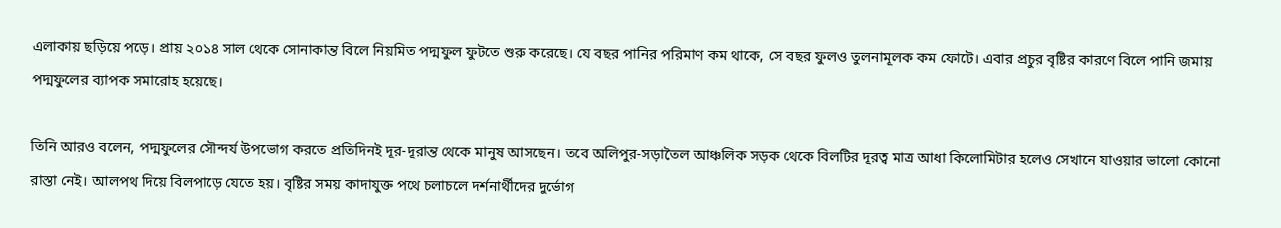এলাকায় ছড়িয়ে পড়ে। প্রায় ২০১৪ সাল থেকে সোনাকান্ত বিলে নিয়মিত পদ্মফুল ফুটতে শুরু করেছে। যে বছর পানির পরিমাণ কম থাকে, সে বছর ফুলও তুলনামূলক কম ফোটে। এবার প্রচুর বৃষ্টির কারণে বিলে পানি জমায় পদ্মফুলের ব্যাপক সমারোহ হয়েছে।

তিনি আরও বলেন, পদ্মফুলের সৌন্দর্য উপভোগ করতে প্রতিদিনই দূর-দূরান্ত থেকে মানুষ আসছেন। তবে অলিপুর-সড়াতৈল আঞ্চলিক সড়ক থেকে বিলটির দূরত্ব মাত্র আধা কিলোমিটার হলেও সেখানে যাওয়ার ভালো কোনো রাস্তা নেই। আলপথ দিয়ে বিলপাড়ে যেতে হয়। বৃষ্টির সময় কাদাযুক্ত পথে চলাচলে দর্শনার্থীদের দুর্ভোগ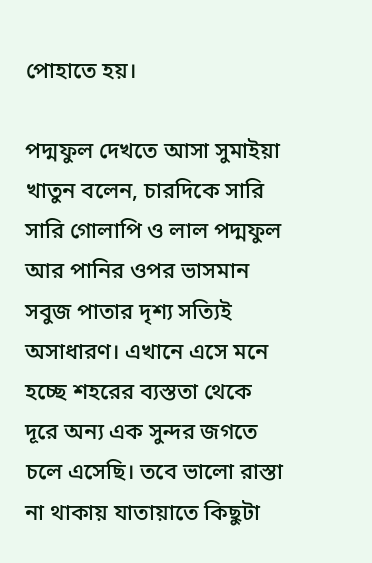পোহাতে হয়।

পদ্মফুল দেখতে আসা সুমাইয়া খাতুন বলেন, চারদিকে সারি সারি গোলাপি ও লাল পদ্মফুল আর পানির ওপর ভাসমান সবুজ পাতার দৃশ্য সত্যিই অসাধারণ। এখানে এসে মনে হচ্ছে শহরের ব্যস্ততা থেকে দূরে অন্য এক সুন্দর জগতে চলে এসেছি। তবে ভালো রাস্তা না থাকায় যাতায়াতে কিছুটা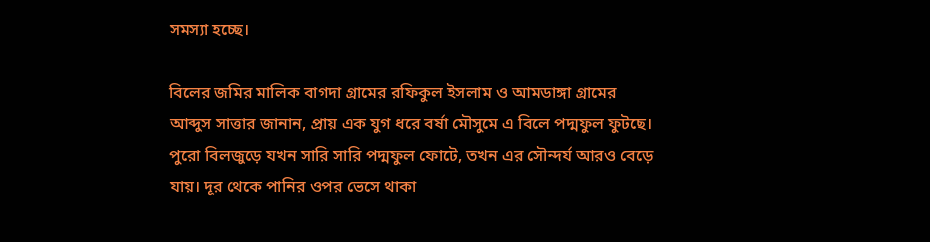সমস্যা হচ্ছে।

বিলের জমির মালিক বাগদা গ্রামের রফিকুল ইসলাম ও আমডাঙ্গা গ্রামের আব্দুস সাত্তার জানান, প্রায় এক যুগ ধরে বর্ষা মৌসুমে এ বিলে পদ্মফুল ফুটছে। পুরো বিলজুড়ে যখন সারি সারি পদ্মফুল ফোটে, তখন এর সৌন্দর্য আরও বেড়ে যায়। দূর থেকে পানির ওপর ভেসে থাকা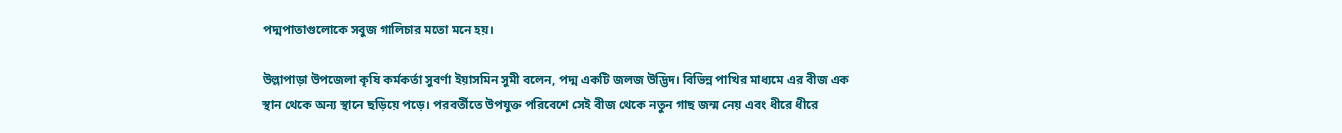পদ্মপাতাগুলোকে সবুজ গালিচার মতো মনে হয়।

উল্লাপাড়া উপজেলা কৃষি কর্মকর্তা সুবর্ণা ইয়াসমিন সুমী বলেন, পদ্ম একটি জলজ উদ্ভিদ। বিভিন্ন পাখির মাধ্যমে এর বীজ এক স্থান থেকে অন্য স্থানে ছড়িয়ে পড়ে। পরবর্তীতে উপযুক্ত পরিবেশে সেই বীজ থেকে নতুন গাছ জন্ম নেয় এবং ধীরে ধীরে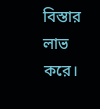বিস্তার লাভ করে।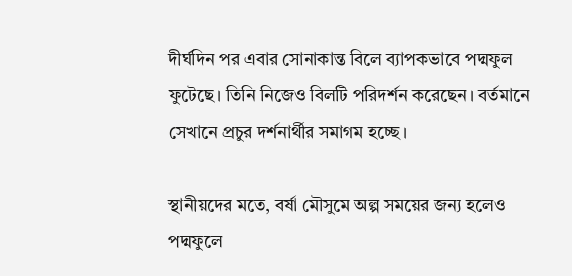দীর্ঘদিন পর এবার সোনাকান্ত বিলে ব্যাপকভাবে পদ্মফুল ফুটেছে। তিনি নিজেও বিলটি পরিদর্শন করেছেন। বর্তমানে সেখানে প্রচুর দর্শনার্থীর সমাগম হচ্ছে।

স্থানীয়দের মতে, বর্ষা মৌসুমে অল্প সময়ের জন্য হলেও পদ্মফুলে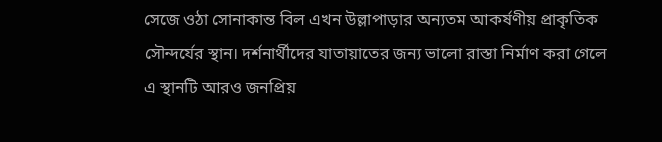সেজে ওঠা সোনাকান্ত বিল এখন উল্লাপাড়ার অন্যতম আকর্ষণীয় প্রাকৃতিক সৌন্দর্যের স্থান। দর্শনার্থীদের যাতায়াতের জন্য ভালো রাস্তা নির্মাণ করা গেলে এ স্থানটি আরও জনপ্রিয়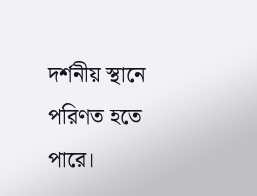দর্শনীয় স্থানে পরিণত হতে পারে।